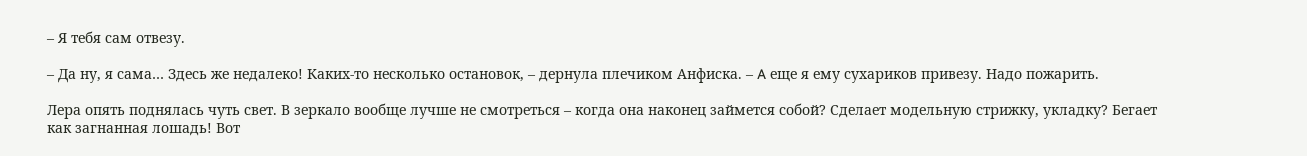– Я тебя сам отвезу.

– Да ну, я сама… Здесь же недалеко! Каких-то несколько остановок, – дернула плечиком Анфиска. – A еще я ему сухариков привезу. Надо пожарить.

Лера опять поднялась чуть свет. В зеркало вообще лучше не смотреться – когда она наконец займется собой? Сделает модельную стрижку, укладку? Бегает как загнанная лошадь! Вот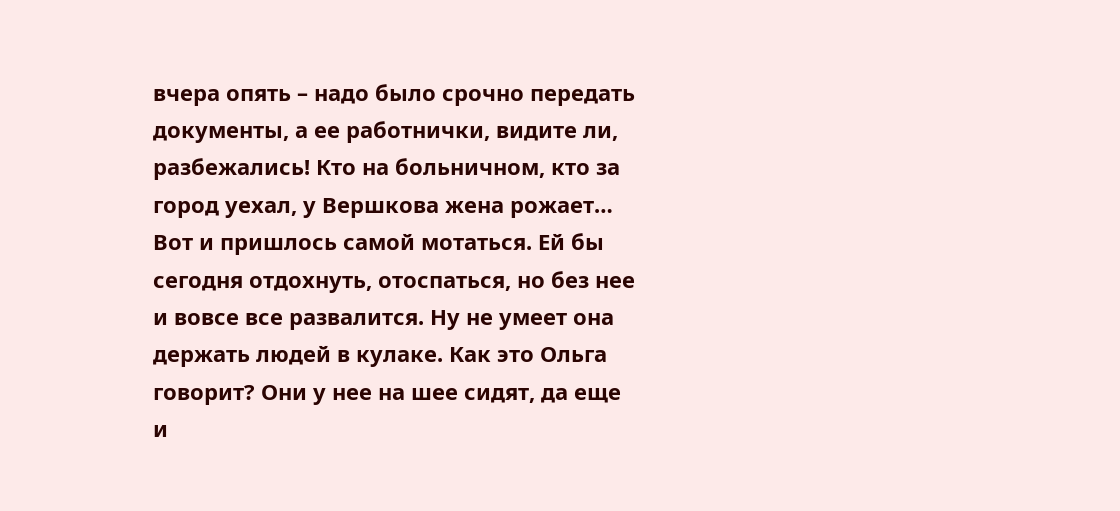вчера опять – надо было срочно передать документы, а ее работнички, видите ли, разбежались! Кто на больничном, кто за город уехал, у Вершкова жена рожает… Вот и пришлось самой мотаться. Ей бы сегодня отдохнуть, отоспаться, но без нее и вовсе все развалится. Ну не умеет она держать людей в кулаке. Как это Ольга говорит? Они у нее на шее сидят, да еще и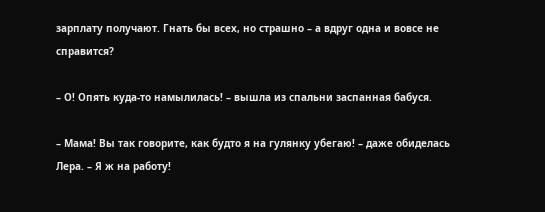зарплату получают. Гнать бы всех, но страшно – а вдруг одна и вовсе не справится?

– О! Опять куда-то намылилась! – вышла из спальни заспанная бабуся.

– Мама! Вы так говорите, как будто я на гулянку убегаю! – даже обиделась Лера. – Я ж на работу!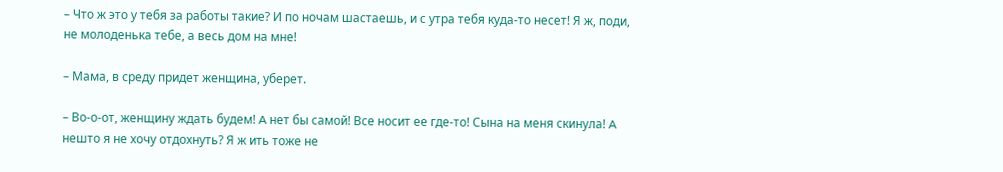– Что ж это у тебя за работы такие? И по ночам шастаешь, и с утра тебя куда-то несет! Я ж, поди, не молоденька тебе, а весь дом на мне!

– Мама, в среду придет женщина, уберет.

– Во-о-от, женщину ждать будем! A нет бы самой! Все носит ее где-то! Сына на меня скинула! A нешто я не хочу отдохнуть? Я ж ить тоже не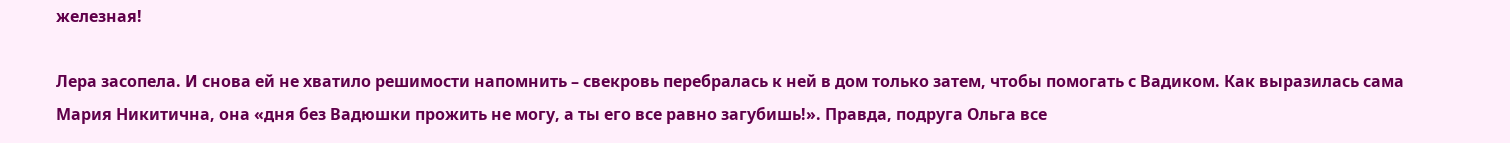железная!

Лера засопела. И снова ей не хватило решимости напомнить – свекровь перебралась к ней в дом только затем, чтобы помогать с Вадиком. Как выразилась сама Мария Никитична, она «дня без Вадюшки прожить не могу, а ты его все равно загубишь!». Правда, подруга Ольга все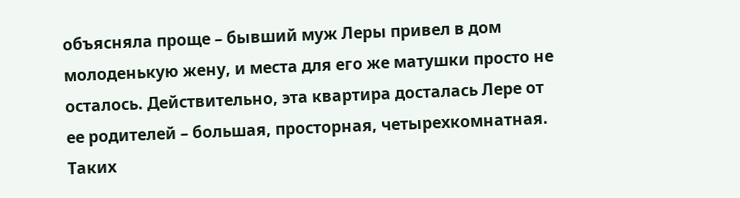объясняла проще – бывший муж Леры привел в дом молоденькую жену, и места для его же матушки просто не осталось. Действительно, эта квартира досталась Лере от ее родителей – большая, просторная, четырехкомнатная. Таких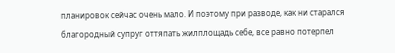планировок сейчас очень мало. И поэтому при разводе, как ни старался благородный супруг оттяпать жилплощадь себе, все равно потерпел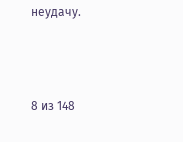неудачу.



8 из 148